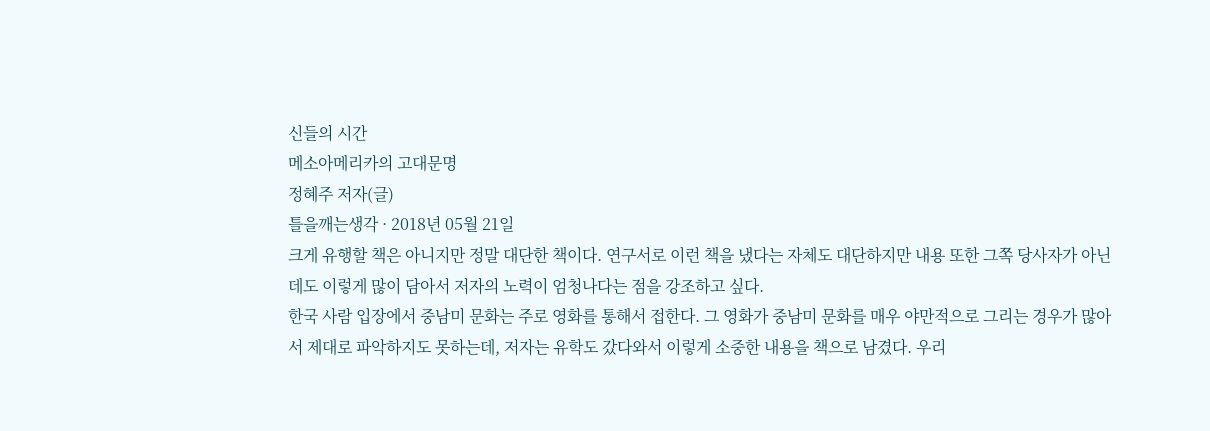신들의 시간
메소아메리카의 고대문명
정혜주 저자(글)
틀을깨는생각 · 2018년 05월 21일
크게 유행할 책은 아니지만 정말 대단한 책이다. 연구서로 이런 책을 냈다는 자체도 대단하지만 내용 또한 그쪽 당사자가 아닌데도 이렇게 많이 담아서 저자의 노력이 엄청나다는 점을 강조하고 싶다.
한국 사람 입장에서 중남미 문화는 주로 영화를 통해서 접한다. 그 영화가 중남미 문화를 매우 야만적으로 그리는 경우가 많아서 제대로 파악하지도 못하는데, 저자는 유학도 갔다와서 이렇게 소중한 내용을 책으로 남겼다. 우리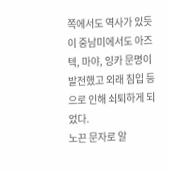쪽에서도 역사가 있듯이 중남미에서도 아즈텍, 마야, 잉카 문명이 발전했고 외래 침입 등으로 인해 쇠퇴하게 되었다.
노끈 문자로 알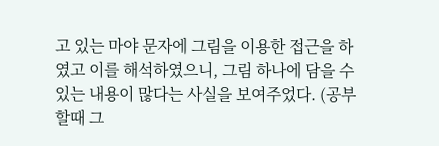고 있는 마야 문자에 그림을 이용한 접근을 하였고 이를 해석하였으니, 그림 하나에 담을 수 있는 내용이 많다는 사실을 보여주었다. (공부할때 그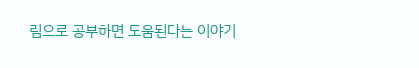림으로 공부하면 도움된다는 이야기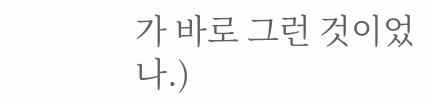가 바로 그런 것이었나.)